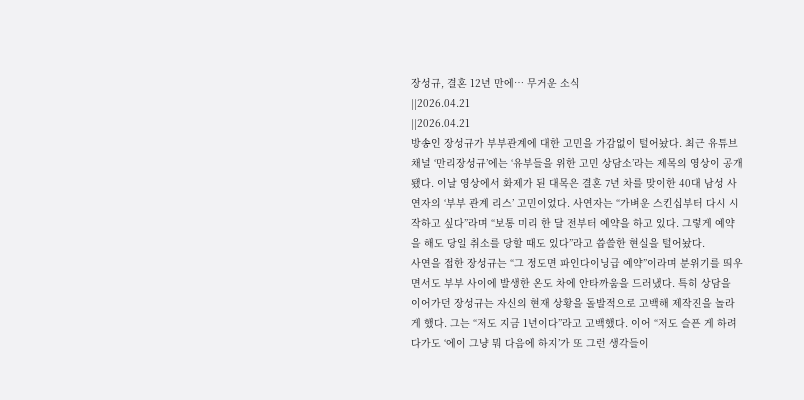장성규, 결혼 12년 만에… 무거운 소식
||2026.04.21
||2026.04.21
방송인 장성규가 부부관계에 대한 고민을 가감없이 털어놨다. 최근 유튜브 채널 ‘만리장성규’에는 ‘유부들을 위한 고민 상담소’라는 제목의 영상이 공개됐다. 이날 영상에서 화제가 된 대목은 결혼 7년 차를 맞이한 40대 남성 사연자의 ‘부부 관계 리스’ 고민이었다. 사연자는 “가벼운 스킨십부터 다시 시작하고 싶다”라며 “보통 미리 한 달 전부터 예약을 하고 있다. 그렇게 예약을 해도 당일 취소를 당할 때도 있다”라고 씁쓸한 현실을 털어놨다.
사연을 접한 장성규는 “그 정도면 파인다이닝급 예약”이라며 분위기를 띄우면서도 부부 사이에 발생한 온도 차에 안타까움을 드러냈다. 특히 상담을 이어가던 장성규는 자신의 현재 상황을 돌발적으로 고백해 제작진을 놀라게 했다. 그는 “저도 지금 1년이다”라고 고백했다. 이어 “저도 슬픈 게 하려다가도 ‘에이 그냥 뭐 다음에 하지’가 또 그런 생각들이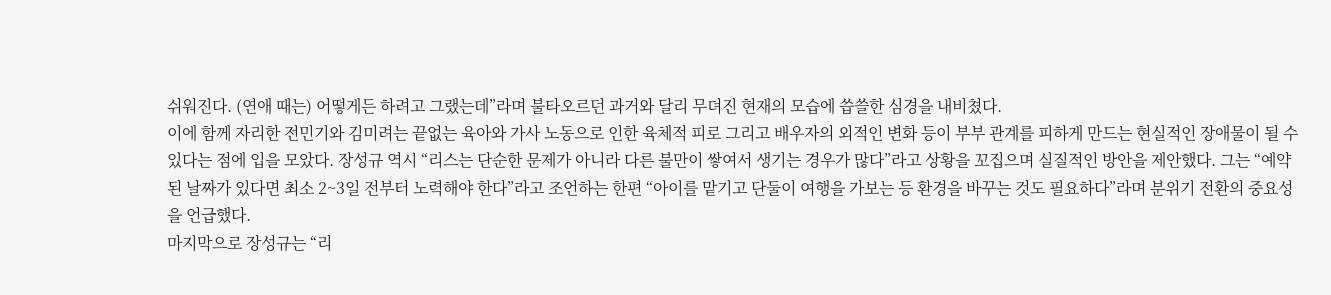쉬워진다. (연애 때는) 어떻게든 하려고 그랬는데”라며 불타오르던 과거와 달리 무뎌진 현재의 모습에 씁쓸한 심경을 내비쳤다.
이에 함께 자리한 전민기와 김미려는 끝없는 육아와 가사 노동으로 인한 육체적 피로 그리고 배우자의 외적인 변화 등이 부부 관계를 피하게 만드는 현실적인 장애물이 될 수 있다는 점에 입을 모았다. 장성규 역시 “리스는 단순한 문제가 아니라 다른 불만이 쌓여서 생기는 경우가 많다”라고 상황을 꼬집으며 실질적인 방안을 제안했다. 그는 “예약된 날짜가 있다면 최소 2~3일 전부터 노력해야 한다”라고 조언하는 한편 “아이를 맡기고 단둘이 여행을 가보는 등 환경을 바꾸는 것도 필요하다”라며 분위기 전환의 중요성을 언급했다.
마지막으로 장성규는 “리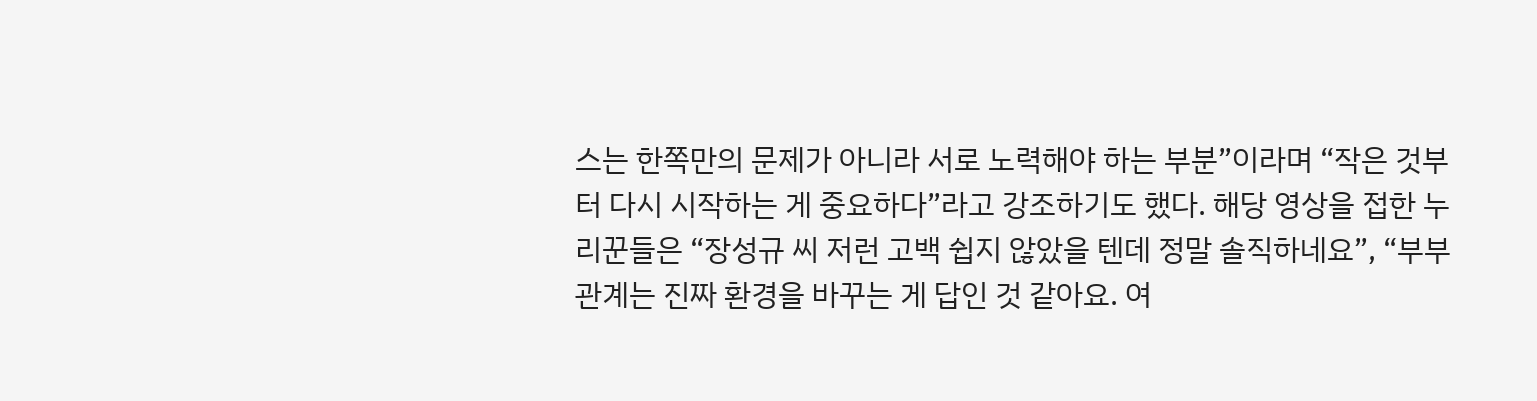스는 한쪽만의 문제가 아니라 서로 노력해야 하는 부분”이라며 “작은 것부터 다시 시작하는 게 중요하다”라고 강조하기도 했다. 해당 영상을 접한 누리꾼들은 “장성규 씨 저런 고백 쉽지 않았을 텐데 정말 솔직하네요”, “부부 관계는 진짜 환경을 바꾸는 게 답인 것 같아요. 여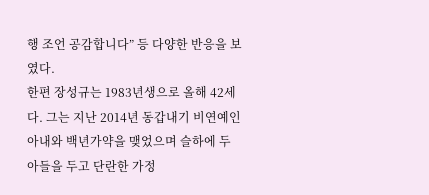행 조언 공감합니다” 등 다양한 반응을 보였다.
한편 장성규는 1983년생으로 올해 42세다. 그는 지난 2014년 동갑내기 비연예인 아내와 백년가약을 맺었으며 슬하에 두 아들을 두고 단란한 가정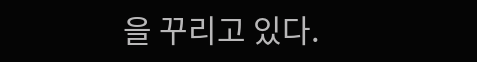을 꾸리고 있다.